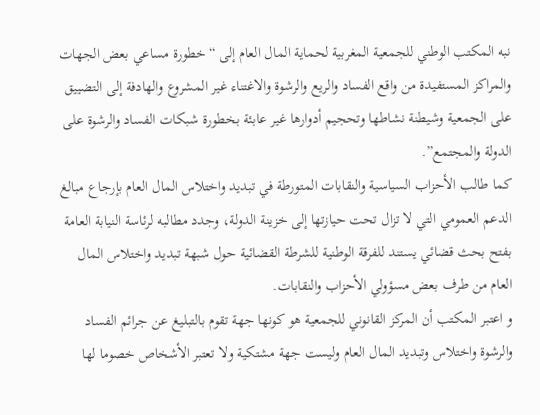نبه المكتب الوطني للجمعية المغربية لحماية المال العام إلى “خطورة مساعي بعض الجهات والمراكز المستفيدة من واقع الفساد والريع والرشوة والاغتناء غير المشروع والهادفة إلى التضييق على الجمعية وشيطنة نشاطها وتحجيم أدوارها غير عابئة بخطورة شبكات الفساد والرشوة على الدولة والمجتمع”.
كما طالب الأحزاب السياسية والنقابات المتورطة في تبديد واختلاس المال العام بإرجاع مبالغ الدعم العمومي التي لا تزال تحت حيازتها إلى خزينة الدولة، وجدد مطالبه لرئاسة النيابة العامة بفتح بحث قضائي يستند للفرقة الوطنية للشرطة القضائية حول شبهة تبديد واختلاس المال العام من طرف بعض مسؤولي الأحزاب والنقابات.
و اعتبر المكتب أن المركز القانوني للجمعية هو كونها جهة تقوم بالتبليغ عن جرائم الفساد والرشوة واختلاس وتبديد المال العام وليست جهة مشتكية ولا تعتبر الأشخاص خصوما لها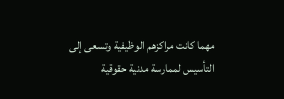مهما كانت مراكزهم الوظيفية وتسعى إلى التأسيس لممارسة مدنية حقوقية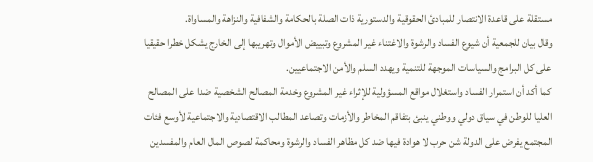مستقلة على قاعدة الانتصار للمبادئ الحقوقية والدستورية ذات الصلة بالحكامة والشفافية والنزاهة والمساواة.
وقال بيان للجمعية أن شيوع الفساد والرشوة والاغتناء غير المشروع وتبييض الأموال وتهريبها إلى الخارج يشكل خطرا حقيقيا على كل البرامج والسياسات الموجهة للتنمية ويهدد السلم والأمن الاجتماعيين.
كما أكد أن استمرار الفساد واستغلال مواقع المسؤولية للإثراء غير المشروع وخدمة المصالح الشخصية ضدا على المصالح العليا للوطن في سياق دولي ووطني ينبئ بتفاقم المخاطر والأزمات وتصاعد المطالب الاقتصادية والاجتماعية لأوسع فئات المجتمع يفرض على الدولة شن حرب لا هوادة فيها ضد كل مظاهر الفساد والرشوة ومحاكمة لصوص المال العام والمفسدين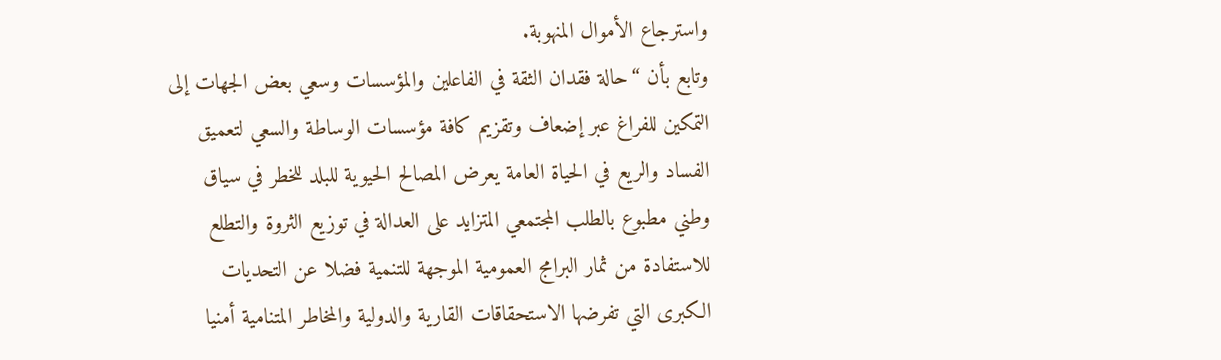واسترجاع الأموال المنهوبة.
وتابع بأن “حالة فقدان الثقة في الفاعلين والمؤسسات وسعي بعض الجهات إلى التمكين للفراغ عبر إضعاف وتقزيم كافة مؤسسات الوساطة والسعي لتعميق الفساد والريع في الحياة العامة يعرض المصالح الحيوية للبلد للخطر في سياق وطني مطبوع بالطلب المجتمعي المتزايد على العدالة في توزيع الثروة والتطلع للاستفادة من ثمار البرامج العمومية الموجهة للتنمية فضلا عن التحديات الكبرى التي تفرضها الاستحقاقات القارية والدولية والمخاطر المتنامية أمنيا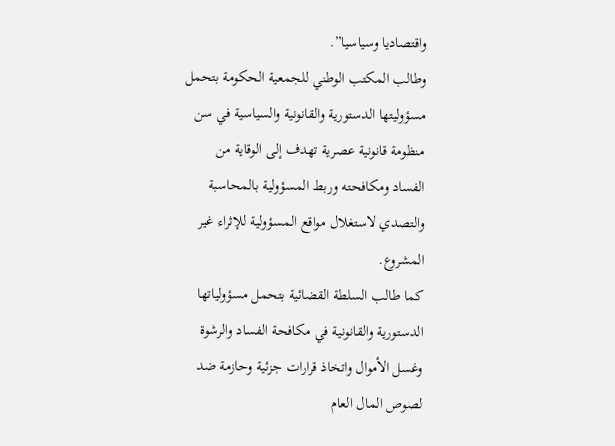واقتصاديا وسياسيا”.
وطالب المكتب الوطني للجمعية الحكومة بتحمل مسؤوليتها الدستورية والقانونية والسياسية في سن منظومة قانونية عصرية تهدف إلى الوقاية من الفساد ومكافحته وربط المسؤولية بالمحاسبة والتصدي لاستغلال مواقع المسؤولية للإثراء غير المشروع.
كما طالب السلطة القضائية بتحمل مسؤولياتها الدستورية والقانونية في مكافحة الفساد والرشوة وغسل الأموال واتخاذ قرارات جزئية وحازمة ضد لصوص المال العام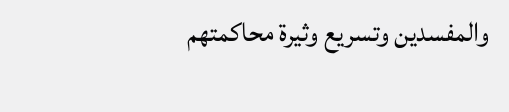والمفسدين وتسريع وثيرة محاكمتهم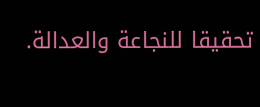تحقيقا للنجاعة والعدالة.